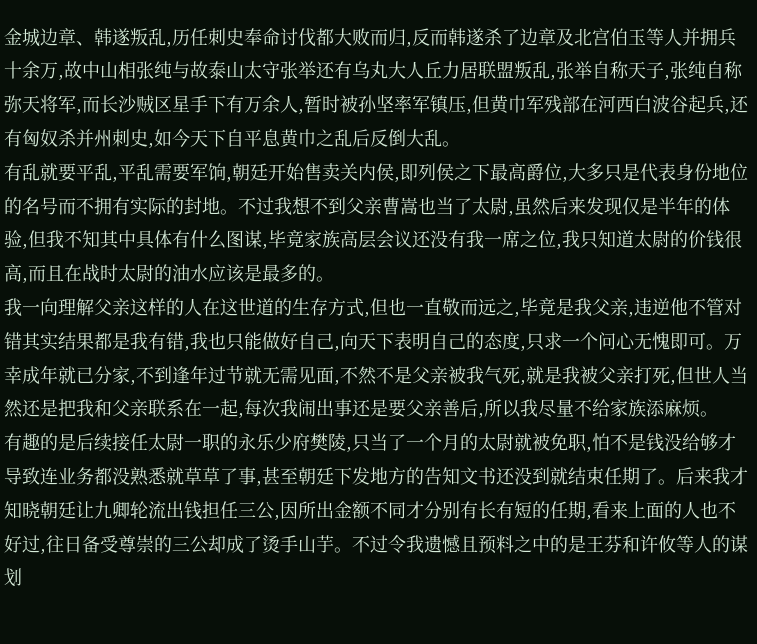金城边章、韩遂叛乱,历任刺史奉命讨伐都大败而归,反而韩遂杀了边章及北宫伯玉等人并拥兵十余万,故中山相张纯与故泰山太守张举还有乌丸大人丘力居联盟叛乱,张举自称天子,张纯自称弥天将军,而长沙贼区星手下有万余人,暂时被孙坚率军镇压,但黄巾军残部在河西白波谷起兵,还有匈奴杀并州刺史,如今天下自平息黄巾之乱后反倒大乱。
有乱就要平乱,平乱需要军饷,朝廷开始售卖关内侯,即列侯之下最高爵位,大多只是代表身份地位的名号而不拥有实际的封地。不过我想不到父亲曹嵩也当了太尉,虽然后来发现仅是半年的体验,但我不知其中具体有什么图谋,毕竟家族高层会议还没有我一席之位,我只知道太尉的价钱很高,而且在战时太尉的油水应该是最多的。
我一向理解父亲这样的人在这世道的生存方式,但也一直敬而远之,毕竟是我父亲,违逆他不管对错其实结果都是我有错,我也只能做好自己,向天下表明自己的态度,只求一个问心无愧即可。万幸成年就已分家,不到逢年过节就无需见面,不然不是父亲被我气死,就是我被父亲打死,但世人当然还是把我和父亲联系在一起,每次我闹出事还是要父亲善后,所以我尽量不给家族添麻烦。
有趣的是后续接任太尉一职的永乐少府樊陵,只当了一个月的太尉就被免职,怕不是钱没给够才导致连业务都没熟悉就草草了事,甚至朝廷下发地方的告知文书还没到就结束任期了。后来我才知晓朝廷让九卿轮流出钱担任三公,因所出金额不同才分别有长有短的任期,看来上面的人也不好过,往日备受尊崇的三公却成了烫手山芋。不过令我遗憾且预料之中的是王芬和许攸等人的谋划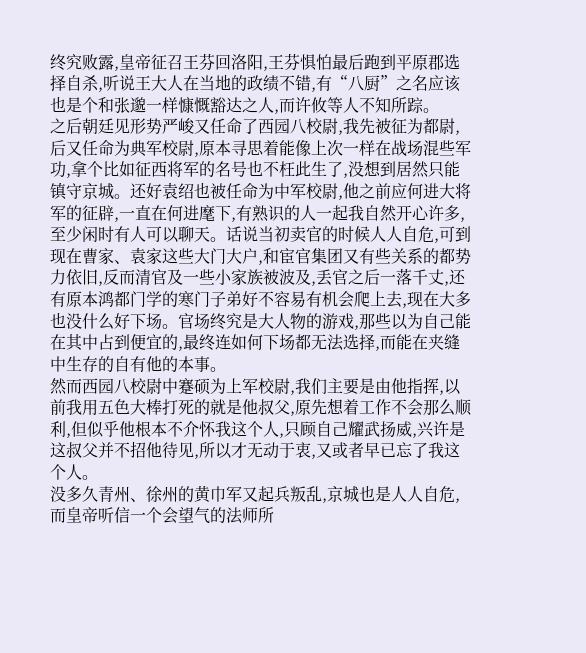终究败露,皇帝征召王芬回洛阳,王芬惧怕最后跑到平原郡选择自杀,听说王大人在当地的政绩不错,有“八厨”之名应该也是个和张邈一样慷慨豁达之人,而许攸等人不知所踪。
之后朝廷见形势严峻又任命了西园八校尉,我先被征为都尉,后又任命为典军校尉,原本寻思着能像上次一样在战场混些军功,拿个比如征西将军的名号也不枉此生了,没想到居然只能镇守京城。还好袁绍也被任命为中军校尉,他之前应何进大将军的征辟,一直在何进麾下,有熟识的人一起我自然开心许多,至少闲时有人可以聊天。话说当初卖官的时候人人自危,可到现在曹家、袁家这些大门大户,和宦官集团又有些关系的都势力依旧,反而清官及一些小家族被波及,丢官之后一落千丈,还有原本鸿都门学的寒门子弟好不容易有机会爬上去,现在大多也没什么好下场。官场终究是大人物的游戏,那些以为自己能在其中占到便宜的,最终连如何下场都无法选择,而能在夹缝中生存的自有他的本事。
然而西园八校尉中蹇硕为上军校尉,我们主要是由他指挥,以前我用五色大棒打死的就是他叔父,原先想着工作不会那么顺利,但似乎他根本不介怀我这个人,只顾自己耀武扬威,兴许是这叔父并不招他待见,所以才无动于衷,又或者早已忘了我这个人。
没多久青州、徐州的黄巾军又起兵叛乱,京城也是人人自危,而皇帝听信一个会望气的法师所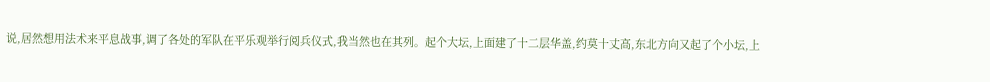说,居然想用法术来平息战事,调了各处的军队在平乐观举行阅兵仪式,我当然也在其列。起个大坛,上面建了十二层华盖,约莫十丈高,东北方向又起了个小坛,上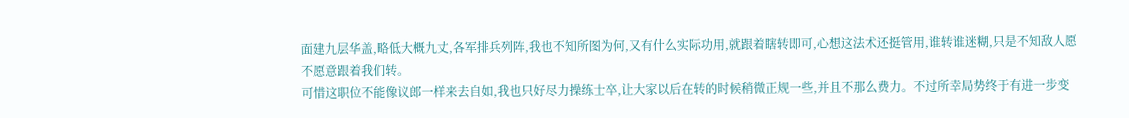面建九层华盖,略低大概九丈,各军排兵列阵,我也不知所图为何,又有什么实际功用,就跟着瞎转即可,心想这法术还挺管用,谁转谁迷糊,只是不知敌人愿不愿意跟着我们转。
可惜这职位不能像议郎一样来去自如,我也只好尽力操练士卒,让大家以后在转的时候稍微正规一些,并且不那么费力。不过所幸局势终于有进一步变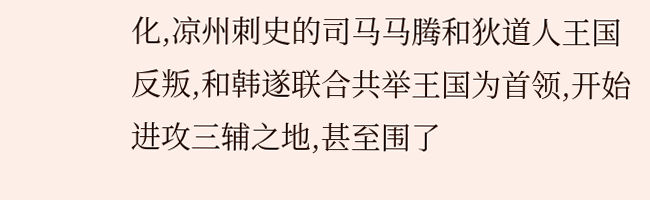化,凉州刺史的司马马腾和狄道人王国反叛,和韩遂联合共举王国为首领,开始进攻三辅之地,甚至围了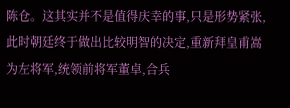陈仓。这其实并不是值得庆幸的事,只是形势紧张,此时朝廷终于做出比较明智的决定,重新拜皇甫嵩为左将军,统领前将军董卓,合兵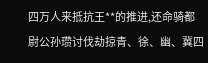四万人来抵抗王**的推进,还命骑都尉公孙瓒讨伐劫掠青、徐、幽、冀四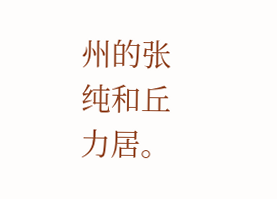州的张纯和丘力居。